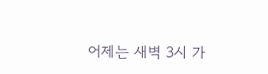어제는 새벽 3시 가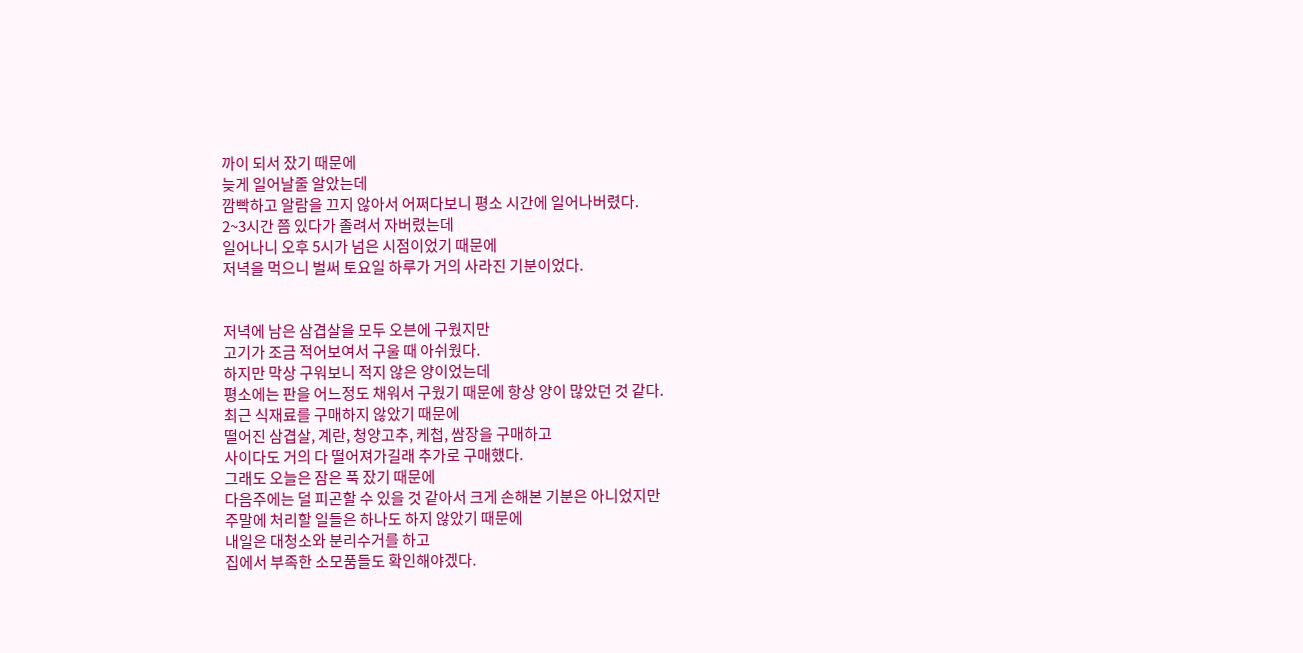까이 되서 잤기 때문에
늦게 일어날줄 알았는데
깜빡하고 알람을 끄지 않아서 어쩌다보니 평소 시간에 일어나버렸다.
2~3시간 쯤 있다가 졸려서 자버렸는데
일어나니 오후 5시가 넘은 시점이었기 때문에
저녁을 먹으니 벌써 토요일 하루가 거의 사라진 기분이었다.


저녁에 남은 삼겹살을 모두 오븐에 구웠지만
고기가 조금 적어보여서 구울 때 아쉬웠다.
하지만 막상 구워보니 적지 않은 양이었는데
평소에는 판을 어느정도 채워서 구웠기 때문에 항상 양이 많았던 것 같다.
최근 식재료를 구매하지 않았기 때문에
떨어진 삼겹살, 계란, 청양고추, 케첩, 쌈장을 구매하고
사이다도 거의 다 떨어져가길래 추가로 구매했다.
그래도 오늘은 잠은 푹 잤기 때문에
다음주에는 덜 피곤할 수 있을 것 같아서 크게 손해본 기분은 아니었지만
주말에 처리할 일들은 하나도 하지 않았기 때문에
내일은 대청소와 분리수거를 하고
집에서 부족한 소모품들도 확인해야겠다.